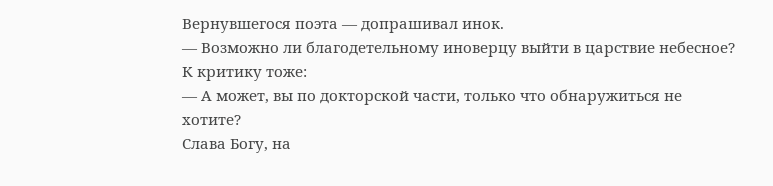Вернувшегося поэта — допрашивал инок.
— Возможно ли благодетельному иноверцу выйти в царствие небесное?
К критику тоже:
— А может, вы по докторской части, только что обнаружиться не хотите?
Слава Богу, на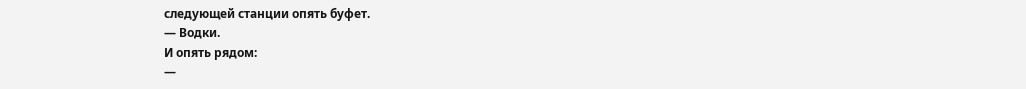следующей станции опять буфет.
— Водки.
И опять рядом:
—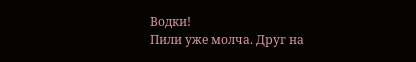Водки!
Пили уже молча. Друг на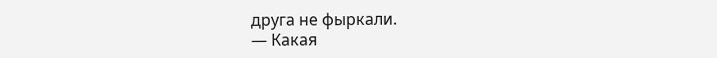друга не фыркали.
— Какая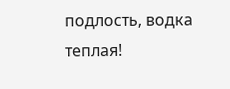подлость, водка теплая!